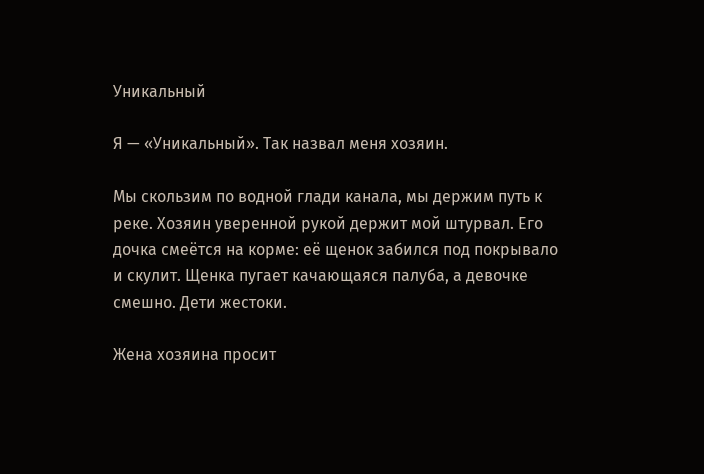Уникальный

Я — «Уникальный». Так назвал меня хозяин.

Мы скользим по водной глади канала, мы держим путь к реке. Хозяин уверенной рукой держит мой штурвал. Его дочка смеётся на корме: её щенок забился под покрывало и скулит. Щенка пугает качающаяся палуба, а девочке смешно. Дети жестоки.

Жена хозяина просит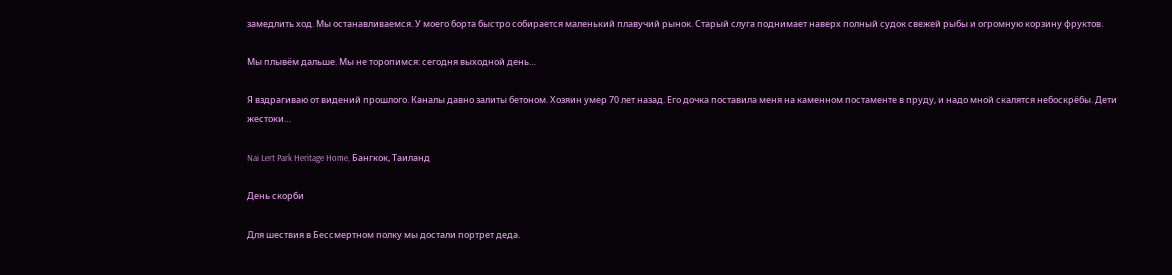замедлить ход. Мы останавливаемся. У моего борта быстро собирается маленький плавучий рынок. Старый слуга поднимает наверх полный судок свежей рыбы и огромную корзину фруктов.

Мы плывём дальше. Мы не торопимся: сегодня выходной день…

Я вздрагиваю от видений прошлого. Каналы давно залиты бетоном. Хозяин умер 70 лет назад. Его дочка поставила меня на каменном постаменте в пруду, и надо мной скалятся небоскрёбы. Дети жестоки…

Nai Lert Park Heritage Home, Бангкок, Таиланд

День скорби

Для шествия в Бессмертном полку мы достали портрет деда.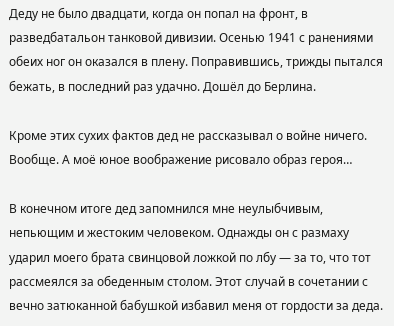Деду не было двадцати, когда он попал на фронт, в разведбатальон танковой дивизии. Осенью 1941 с ранениями обеих ног он оказался в плену. Поправившись, трижды пытался бежать, в последний раз удачно. Дошёл до Берлина.

Кроме этих сухих фактов дед не рассказывал о войне ничего. Вообще. А моё юное воображение рисовало образ героя…

В конечном итоге дед запомнился мне неулыбчивым, непьющим и жестоким человеком. Однажды он с размаху ударил моего брата свинцовой ложкой по лбу — за то, что тот рассмеялся за обеденным столом. Этот случай в сочетании с вечно затюканной бабушкой избавил меня от гордости за деда.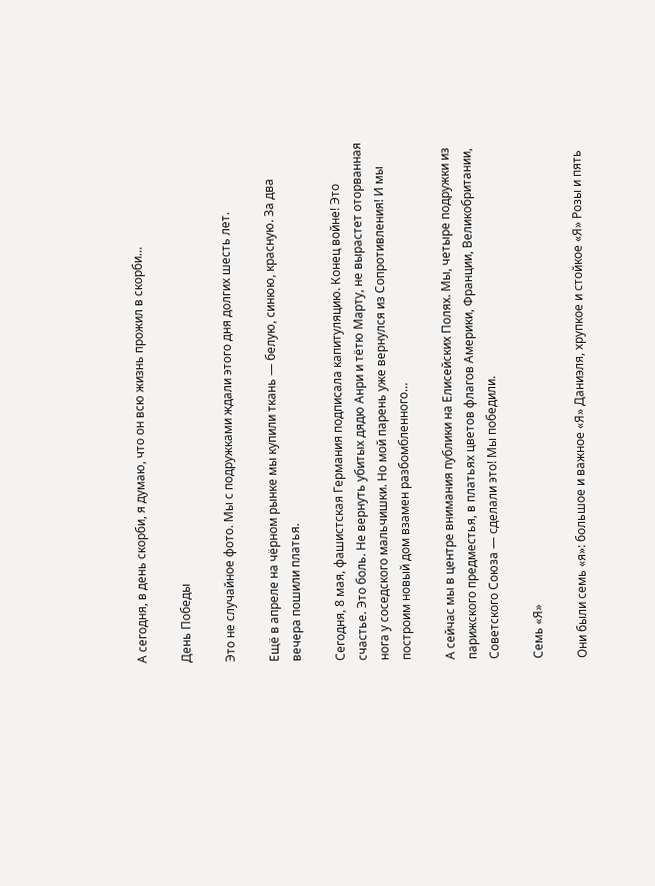А сегодня, в день скорби, я думаю, что он всю жизнь прожил в скорби…

День Победы

Это не случайное фото. Мы с подружками ждали этого дня долгих шесть лет.

Ещё в апреле на чёрном рынке мы купили ткань — белую, синюю, красную. За два вечера пошили платья.

Сегодня, 8 мая, фашистская Германия подписала капитуляцию. Конец войне! Это счастье. Это боль. Не вернуть убитых дядю Анри и тётю Марту, не вырастет оторванная нога у соседского мальчишки. Но мой парень уже вернулся из Сопротивления! И мы построим новый дом взамен разбомбленного…

А сейчас мы в центре внимания публики на Елисейских Полях. Мы, четыре подружки из парижского предместья, в платьях цветов флагов Америки, Франции, Великобритании, Советского Союза — сделали это! Мы победили.

Семь «Я»

Они были семь «я»: большое и важное «Я» Даниэля, хрупкое и стойкое «Я» Розы и пять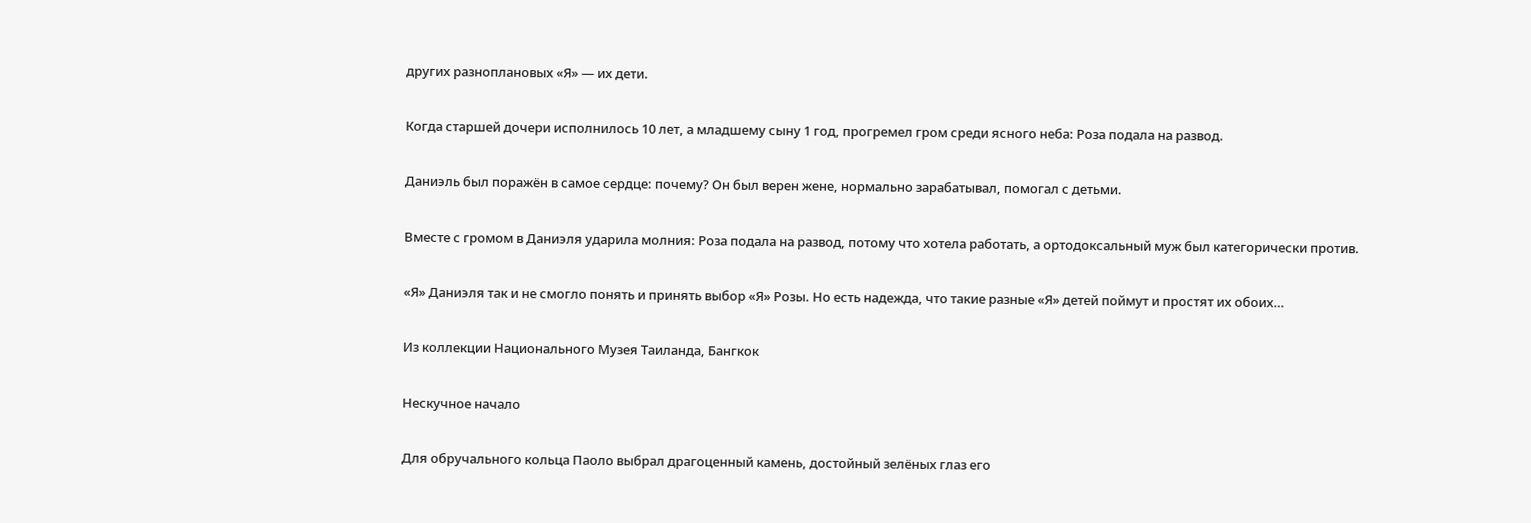других разноплановых «Я» — их дети.

Когда старшей дочери исполнилось 10 лет, а младшему сыну 1 год, прогремел гром среди ясного неба: Роза подала на развод.

Даниэль был поражён в самое сердце: почему? Он был верен жене, нормально зарабатывал, помогал с детьми.

Вместе с громом в Даниэля ударила молния: Роза подала на развод, потому что хотела работать, а ортодоксальный муж был категорически против.

«Я» Даниэля так и не смогло понять и принять выбор «Я» Розы. Но есть надежда, что такие разные «Я» детей поймут и простят их обоих…

Из коллекции Национального Музея Таиланда, Бангкок

Нескучное начало

Для обручального кольца Паоло выбрал драгоценный камень, достойный зелёных глаз его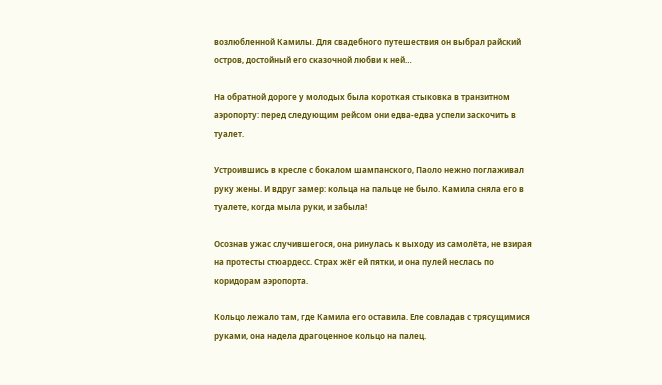возлюбленной Камилы. Для свадебного путешествия он выбрал райский остров, достойный его сказочной любви к ней…

На обратной дороге у молодых была короткая стыковка в транзитном аэропорту: перед следующим рейсом они едва-едва успели заскочить в туалет.

Устроившись в кресле с бокалом шампанского, Паоло нежно поглаживал руку жены. И вдруг замер: кольца на пальце не было. Камила сняла его в туалете, когда мыла руки, и забыла!

Осознав ужас случившегося, она ринулась к выходу из самолёта, не взирая на протесты стюардесс. Страх жёг ей пятки, и она пулей неслась по коридорам аэропорта.

Кольцо лежало там, где Камила его оставила. Еле совладав с трясущимися руками, она надела драгоценное кольцо на палец.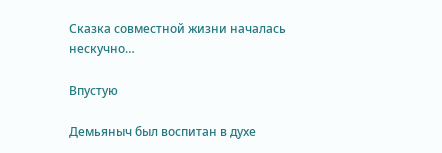Сказка совместной жизни началась нескучно…

Впустую

Демьяныч был воспитан в духе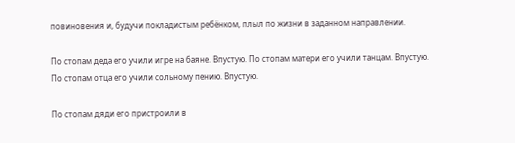повиновения и, будучи покладистым ребёнком, плыл по жизни в заданном направлении.

По стопам деда его учили игре на баяне. Впустую. По стопам матери его учили танцам. Впустую. По стопам отца его учили сольному пению. Впустую.

По стопам дяди его пристроили в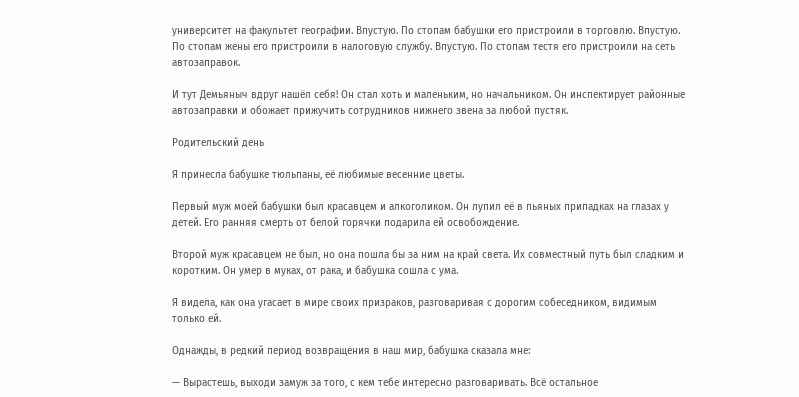университет на факультет географии. Впустую. По стопам бабушки его пристроили в торговлю. Впустую. По стопам жены его пристроили в налоговую службу. Впустую. По стопам тестя его пристроили на сеть автозаправок.

И тут Демьяныч вдруг нашёл себя! Он стал хоть и маленьким, но начальником. Он инспектирует районные автозаправки и обожает прижучить сотрудников нижнего звена за любой пустяк.

Родительский день

Я принесла бабушке тюльпаны, её любимые весенние цветы.

Первый муж моей бабушки был красавцем и алкоголиком. Он лупил её в пьяных припадках на глазах у детей. Его ранняя смерть от белой горячки подарила ей освобождение.

Второй муж красавцем не был, но она пошла бы за ним на край света. Их совместный путь был сладким и коротким. Он умер в муках, от рака, и бабушка сошла с ума.

Я видела, как она угасает в мире своих призраков, разговаривая с дорогим собеседником, видимым только ей.

Однажды, в редкий период возвращения в наш мир, бабушка сказала мне:

— Вырастешь, выходи замуж за того, с кем тебе интересно разговаривать. Всё остальное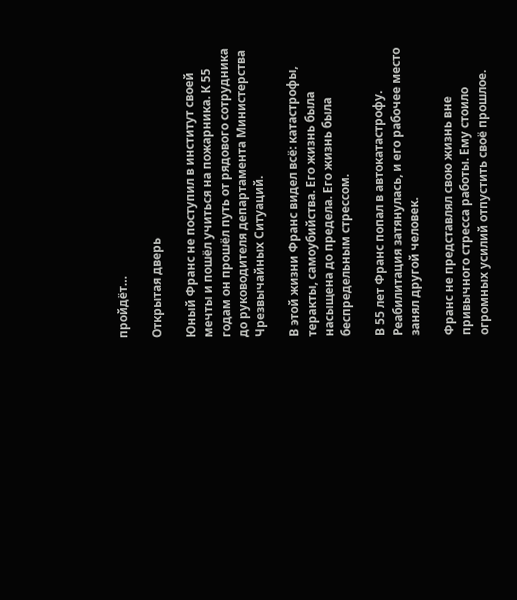пройдёт…

Открытая дверь

Юный Франс не поступил в институт своей мечты и пошёл учиться на пожарника. К 55 годам он прошёл путь от рядового сотрудника до руководителя департамента Министерства Чрезвычайных Ситуаций.

В этой жизни Франс видел всё: катастрофы, теракты, самоубийства. Его жизнь была насыщена до предела. Его жизнь была беспредельным стрессом.

В 55 лет Франс попал в автокатастрофу. Реабилитация затянулась, и его рабочее место занял другой человек.

Франс не представлял свою жизнь вне привычного стресса работы. Ему стоило огромных усилий отпустить своё прошлое.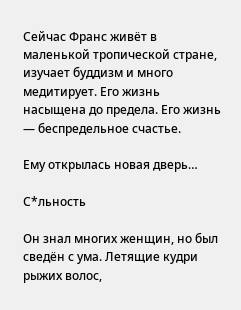Сейчас Франс живёт в маленькой тропической стране, изучает буддизм и много медитирует. Его жизнь насыщена до предела. Его жизнь — беспредельное счастье.

Ему открылась новая дверь…

С*льность

Он знал многих женщин, но был сведён с ума. Летящие кудри рыжих волос,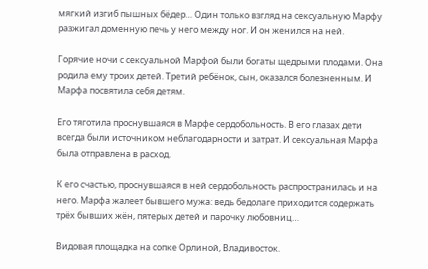мягкий изгиб пышных бёдер… Один только взгляд на сексуальную Марфу разжигал доменную печь у него между ног. И он женился на ней.

Горячие ночи с сексуальной Марфой были богаты щедрыми плодами. Она родила ему троих детей. Третий ребёнок, сын, оказался болезненным. И Марфа посвятила себя детям.

Его тяготила проснувшаяся в Марфе сердобольность. В его глазах дети всегда были источником неблагодарности и затрат. И сексуальная Марфа была отправлена в расход.

К его счастью, проснувшаяся в ней сердобольность распространилась и на него. Марфа жалеет бывшего мужа: ведь бедолаге приходится содержать трёх бывших жён, пятерых детей и парочку любовниц…

Видовая площадка на сопке Орлиной, Владивосток.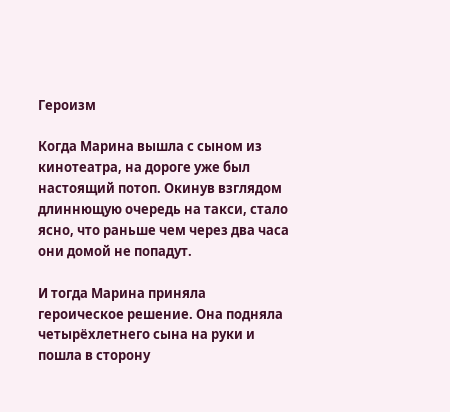Героизм

Когда Марина вышла с сыном из кинотеатра, на дороге уже был настоящий потоп. Окинув взглядом длиннющую очередь на такси, стало ясно, что раньше чем через два часа они домой не попадут.

И тогда Марина приняла героическое решение. Она подняла четырёхлетнего сына на руки и пошла в сторону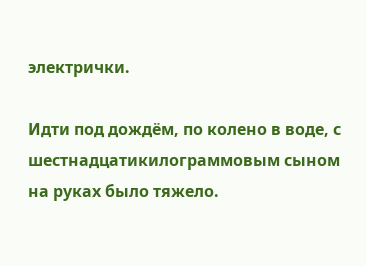электрички.

Идти под дождём, по колено в воде, с шестнадцатикилограммовым сыном на руках было тяжело.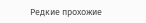Редкие прохожие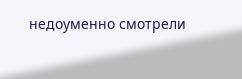недоуменно смотрели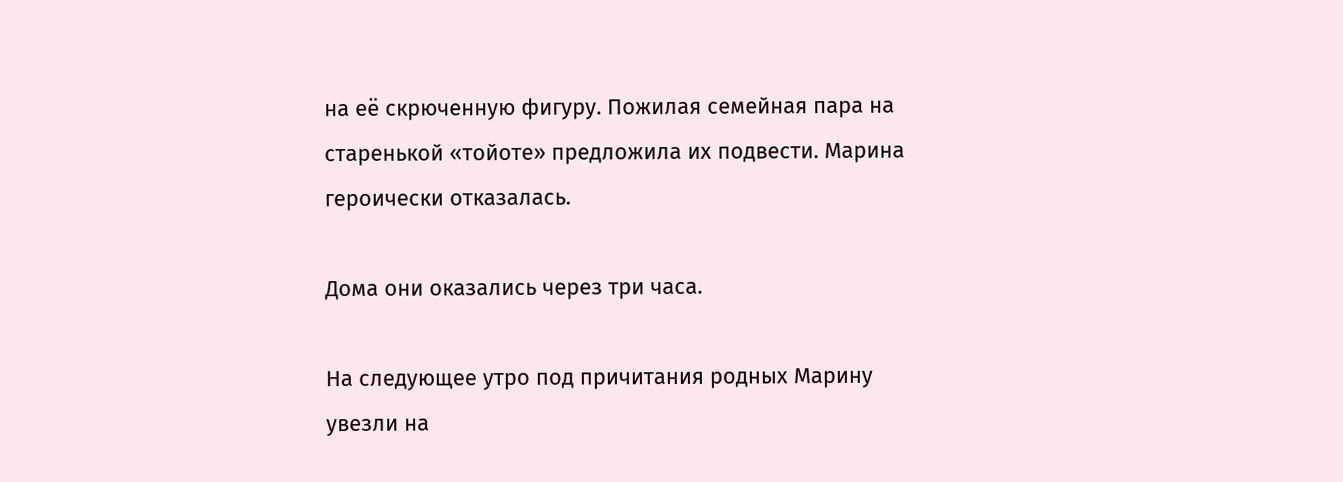на её скрюченную фигуру. Пожилая семейная пара на старенькой «тойоте» предложила их подвести. Марина героически отказалась.

Дома они оказались через три часа.

На следующее утро под причитания родных Марину увезли на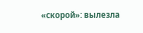«скорой»: вылезла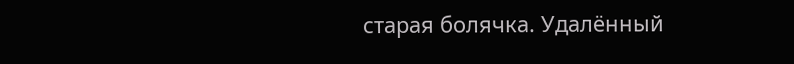старая болячка. Удалённый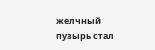желчный пузырь стал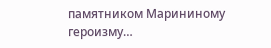памятником Марининому героизму…